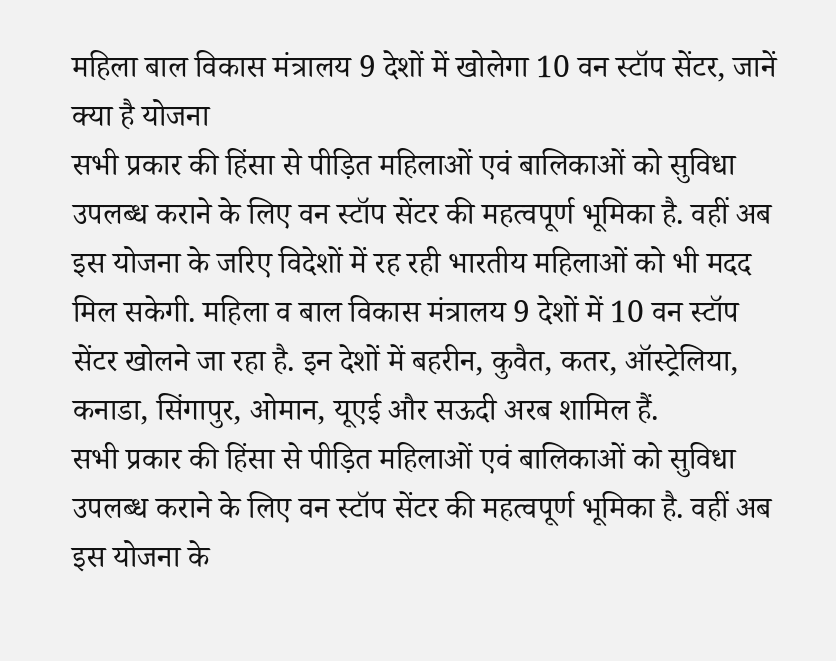महिला बाल विकास मंत्रालय 9 देशों में खोलेगा 10 वन स्टॉप सेंटर, जानें क्या है योजना
सभी प्रकार की हिंसा से पीड़ित महिलाओं एवं बालिकाओं को सुविधा उपलब्ध कराने के लिए वन स्टॉप सेंटर की महत्वपूर्ण भूमिका है. वहीं अब इस योजना के जरिए विदेशों में रह रही भारतीय महिलाओं को भी मदद मिल सकेगी. महिला व बाल विकास मंत्रालय 9 देशों में 10 वन स्टॉप सेंटर खोलने जा रहा है. इन देशों में बहरीन, कुवैत, कतर, ऑस्ट्रेलिया, कनाडा, सिंगापुर, ओमान, यूएई और सऊदी अरब शामिल हैं.
सभी प्रकार की हिंसा से पीड़ित महिलाओं एवं बालिकाओं को सुविधा उपलब्ध कराने के लिए वन स्टॉप सेंटर की महत्वपूर्ण भूमिका है. वहीं अब इस योजना के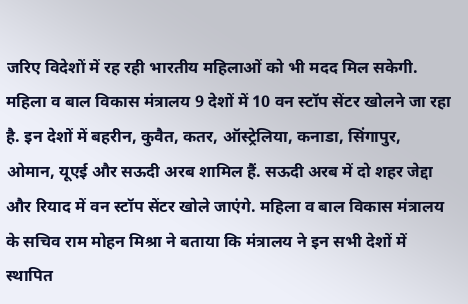जरिए विदेशों में रह रही भारतीय महिलाओं को भी मदद मिल सकेगी. महिला व बाल विकास मंत्रालय 9 देशों में 10 वन स्टॉप सेंटर खोलने जा रहा है. इन देशों में बहरीन, कुवैत, कतर, ऑस्ट्रेलिया, कनाडा, सिंगापुर, ओमान, यूएई और सऊदी अरब शामिल हैं. सऊदी अरब में दो शहर जेद्दा और रियाद में वन स्टॉप सेंटर खोले जाएंगे. महिला व बाल विकास मंत्रालय के सचिव राम मोहन मिश्रा ने बताया कि मंत्रालय ने इन सभी देशों में स्थापित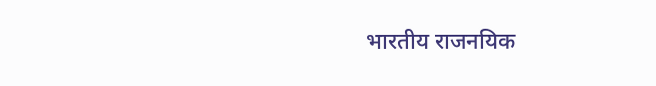भारतीय राजनयिक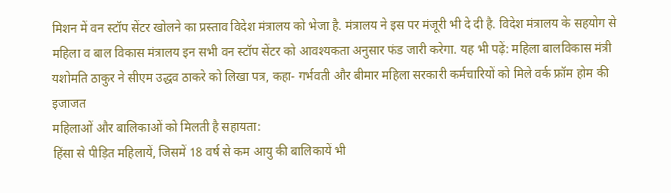मिशन में वन स्टॉप सेंटर खोलने का प्रस्ताव विदेश मंत्रालय को भेजा है. मंत्रालय ने इस पर मंजूरी भी दे दी है. विदेश मंत्रालय के सहयोग से महिला व बाल विकास मंत्रालय इन सभी वन स्टॉप सेंटर को आवश्यकता अनुसार फंड जारी करेगा. यह भी पढ़ें: महिला बालविकास मंत्री यशोमति ठाकुर ने सीएम उद्धव ठाकरे को लिखा पत्र, कहा- गर्भवती और बीमार महिला सरकारी कर्मचारियों को मिले वर्क फ्रॉम होम की इजाजत
महिलाओं और बालिकाओं को मिलती है सहायता:
हिंसा से पीड़ित महिलायें, जिसमें 18 वर्ष से कम आयु की बालिकायें भी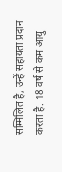सम्मिलित है, उन्हें सहायता प्रदान करता है. 18 वर्ष से कम आयु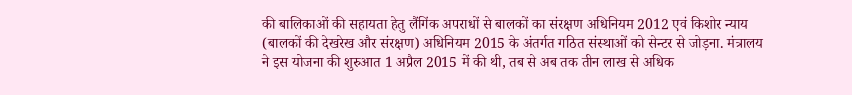की बालिकाओं की सहायता हेतु लैंगिंक अपराधों से बालकों का संरक्षण अधिनियम 2012 एवं किशोर न्याय (बालकों की देखरेख और संरक्षण) अधिनियम 2015 के अंतर्गत गठित संस्थाओं को सेन्टर से जोड़ना. मंत्रालय ने इस योजना की शुरुआत 1 अप्रैल 2015 में की थी, तब से अब तक तीन लाख से अधिक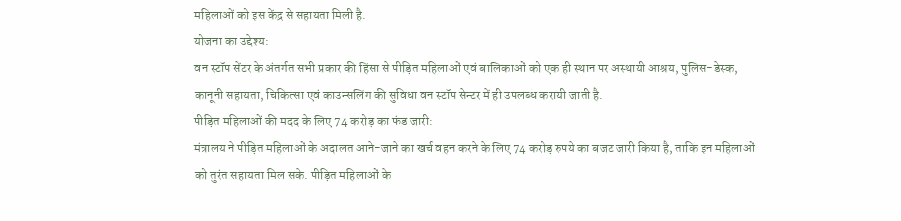महिलाओं को इस केंद्र से सहायता मिली है.
योजना का उद्देश्य:
वन स्टॉप सेंटर के अंतर्गत सभी प्रकार की हिंसा से पीड़ित महिलाओं एवं बालिकाओं को एक ही स्थान पर अस्थायी आश्रय, पुलिस-डेस्क, कानूनी सहायता, चिकित्सा एवं काउन्सलिंग की सुविधा वन स्टॉप सेन्टर में ही उपलब्ध करायी जाती है.
पीड़ित महिलाओं की मदद के लिए 74 करोड़ का फंड जारी:
मंत्रालय ने पीड़ित महिलाओं के अदालत आने-जाने का खर्च वहन करने के लिए 74 करोड़ रुपये का बजट जारी किया है, ताकि इन महिलाओं को तुरंत सहायता मिल सके. पीड़ित महिलाओं के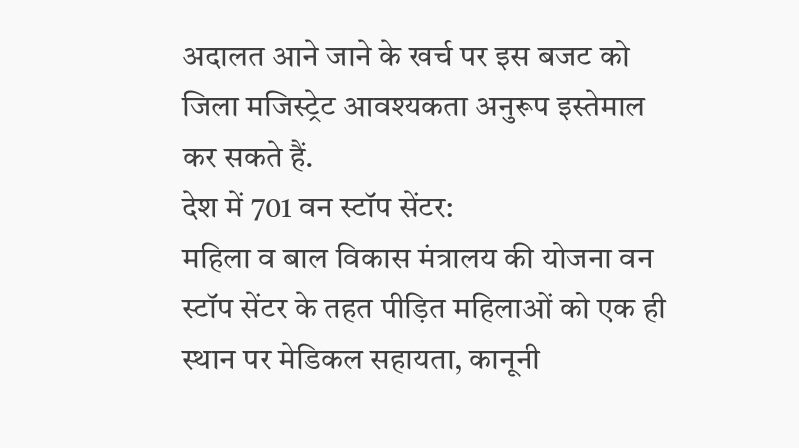अदालत आने जाने के खर्च पर इस बजट को जिला मजिस्ट्रेट आवश्यकता अनुरूप इस्तेमाल कर सकते हैं.
देश में 701 वन स्टॉप सेंटर:
महिला व बाल विकास मंत्रालय की योजना वन स्टॉप सेंटर के तहत पीड़ित महिलाओं को एक ही स्थान पर मेडिकल सहायता, कानूनी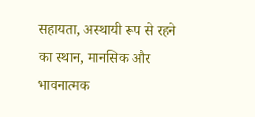सहायता, अस्थायी रूप से रहने का स्थान, मानसिक और भावनात्मक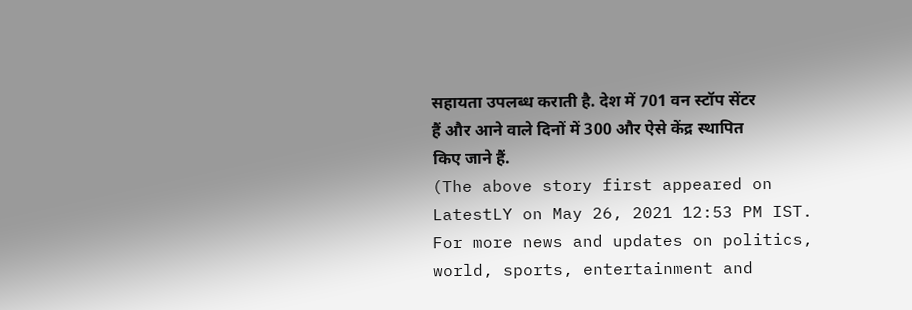सहायता उपलब्ध कराती है. देश में 701 वन स्टॉप सेंटर हैं और आने वाले दिनों में 300 और ऐसे केंद्र स्थापित किए जाने हैं.
(The above story first appeared on LatestLY on May 26, 2021 12:53 PM IST. For more news and updates on politics, world, sports, entertainment and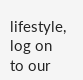lifestyle, log on to our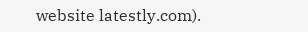website latestly.com).